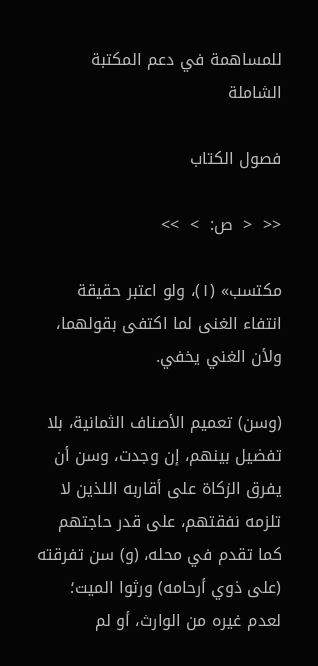للمساهمة في دعم المكتبة الشاملة

فصول الكتاب

<<  <  ص:  >  >>

مكتسب» (١)، ولو اعتبر حقيقة انتفاء الغنى لما اكتفى بقولهما، ولأن الغني يخفي.

(وسن) تعميم الأصناف الثمانية، بلا تفضيل بينهم، إن وجدت، وسن أن يفرق الزكاة على أقاربه اللذين لا تلزمه نفقتهم، على قدر حاجتهم كما تقدم في محله، (و) سن تفرقته (على ذوي أرحامه) ورثوا الميت؛ لعدم غيره من الوارث، أو لم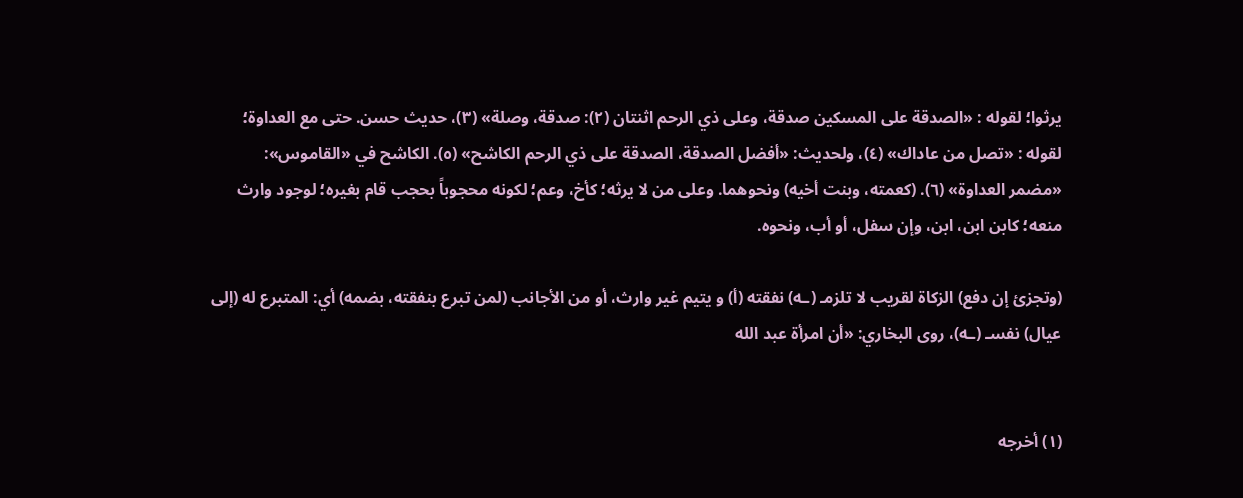يرثوا؛ لقوله : «الصدقة على المسكين صدقة، وعلى ذي الرحم اثنتان (٢): صدقة، وصلة» (٣)، حديث حسن. حتى مع العداوة؛ لقوله : «تصل من عاداك» (٤)، ولحديث: «أفضل الصدقة، الصدقة على ذي الرحم الكاشح» (٥). الكاشح في «القاموس»: «مضمر العداوة» (٦). (كعمته، وبنت أخيه) ونحوهما. وعلى من لا يرثه؛ كأخ، وعم؛ لكونه محجوباً بحجب قام بغيره؛ لوجود وارث منعه؛ كابن ابن، ابن، وإن سفل، أو أب، ونحوه.

(وتجزئ إن دفع) الزكاة لقريب لا تلزمـ (ـه) نفقته (أ) و يتيم غير وارث، أو من الأجانب (لمن تبرع بنفقته، بضمه) أي: المتبرع له (إلى عيال) نفسـ (ـه)، روى البخاري: «أن امرأة عبد الله


(١) أخرجه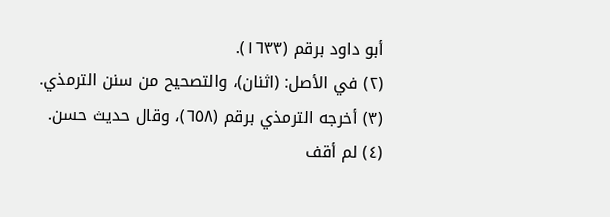أبو داود برقم (١٦٣٣).
(٢) في الأصل: (اثنان)، والتصحيح من سنن الترمذي.
(٣) أخرجه الترمذي برقم (٦٥٨)، وقال حديث حسن.
(٤) لم أقف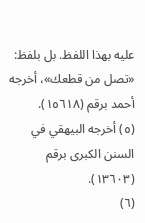عليه بهذا اللفظ. بل بلفظ: «تصل من قطعك»، أخرجه أحمد برقم (١٥٦١٨).
(٥) أخرجه البيهقي في السنن الكبرى برقم (١٣٦٠٣).
(٦)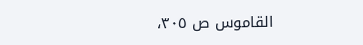القاموس ص ٣٠٥،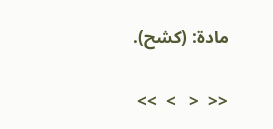مادة: (كشح).

<<  <   >  >>